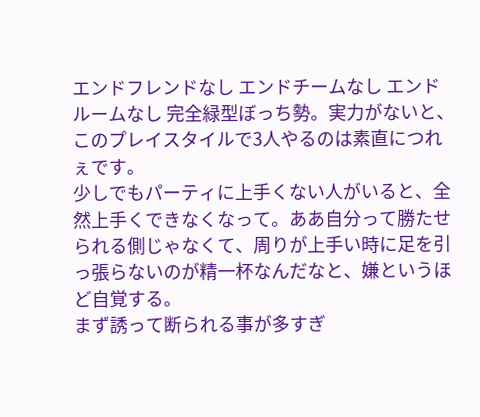エンドフレンドなし エンドチームなし エンドルームなし 完全緑型ぼっち勢。実力がないと、このプレイスタイルで3人やるのは素直につれぇです。
少しでもパーティに上手くない人がいると、全然上手くできなくなって。ああ自分って勝たせられる側じゃなくて、周りが上手い時に足を引っ張らないのが精一杯なんだなと、嫌というほど自覚する。
まず誘って断られる事が多すぎ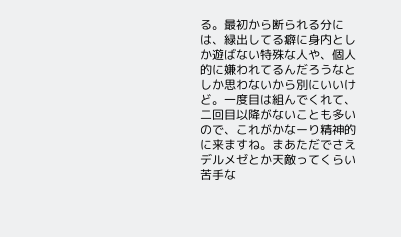る。最初から断られる分には、緑出してる癖に身内としか遊ばない特殊な人や、個人的に嫌われてるんだろうなとしか思わないから別にいいけど。一度目は組んでくれて、二回目以降がないことも多いので、これがかなーり精神的に来ますね。まあただでさえデルメゼとか天敵ってくらい苦手な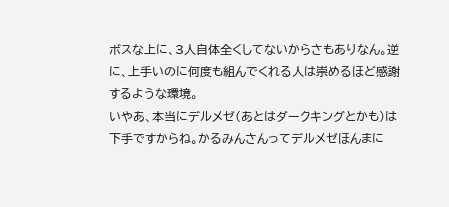ボスな上に、3人自体全くしてないからさもありなん。逆に、上手いのに何度も組んでくれる人は崇めるほど感謝するような環境。
いやあ、本当にデルメゼ(あとはダークキングとかも)は下手ですからね。かるみんさんってデルメゼほんまに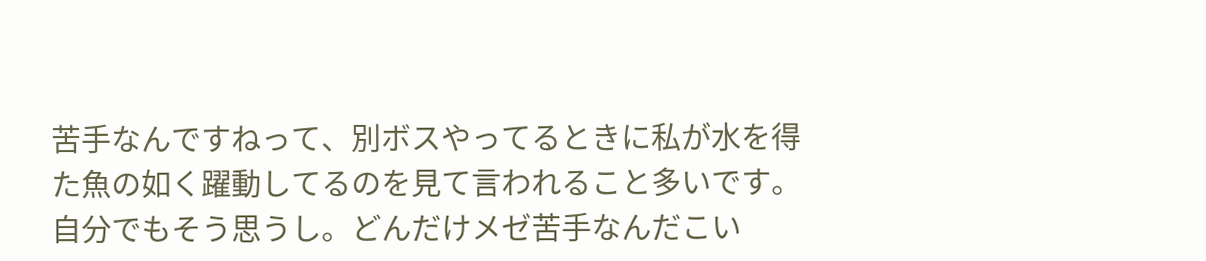苦手なんですねって、別ボスやってるときに私が水を得た魚の如く躍動してるのを見て言われること多いです。自分でもそう思うし。どんだけメゼ苦手なんだこい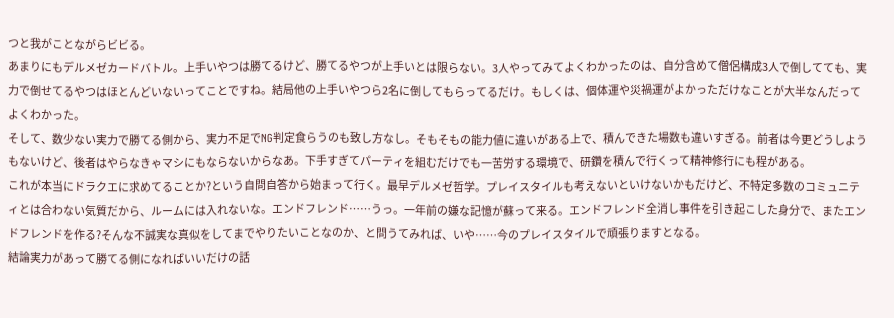つと我がことながらビビる。
あまりにもデルメゼカードバトル。上手いやつは勝てるけど、勝てるやつが上手いとは限らない。3人やってみてよくわかったのは、自分含めて僧侶構成3人で倒してても、実力で倒せてるやつはほとんどいないってことですね。結局他の上手いやつら2名に倒してもらってるだけ。もしくは、個体運や災禍運がよかっただけなことが大半なんだってよくわかった。
そして、数少ない実力で勝てる側から、実力不足でNG判定食らうのも致し方なし。そもそもの能力値に違いがある上で、積んできた場数も違いすぎる。前者は今更どうしようもないけど、後者はやらなきゃマシにもならないからなあ。下手すぎてパーティを組むだけでも一苦労する環境で、研鑽を積んで行くって精神修行にも程がある。
これが本当にドラクエに求めてることか?という自問自答から始まって行く。最早デルメゼ哲学。プレイスタイルも考えないといけないかもだけど、不特定多数のコミュニティとは合わない気質だから、ルームには入れないな。エンドフレンド……うっ。一年前の嫌な記憶が蘇って来る。エンドフレンド全消し事件を引き起こした身分で、またエンドフレンドを作る?そんな不誠実な真似をしてまでやりたいことなのか、と問うてみれば、いや……今のプレイスタイルで頑張りますとなる。
結論実力があって勝てる側になればいいだけの話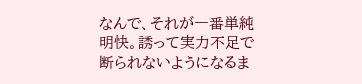なんで、それが一番単純明快。誘って実力不足で断られないようになるま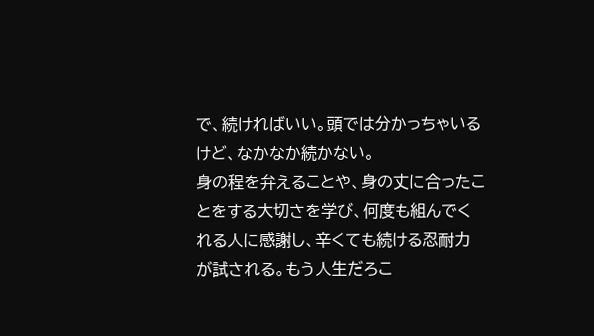で、続ければいい。頭では分かっちゃいるけど、なかなか続かない。
身の程を弁えることや、身の丈に合ったことをする大切さを学び、何度も組んでくれる人に感謝し、辛くても続ける忍耐力が試される。もう人生だろこ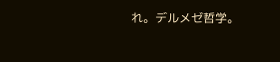れ。デルメゼ哲学。